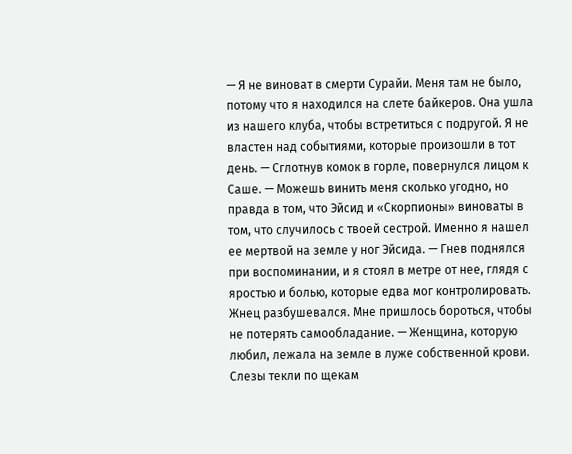— Я не виноват в смерти Сурайи. Меня там не было, потому что я находился на слете байкеров. Она ушла из нашего клуба, чтобы встретиться с подругой. Я не властен над событиями, которые произошли в тот день. — Сглотнув комок в горле, повернулся лицом к Саше. — Можешь винить меня сколько угодно, но правда в том, что Эйсид и «Скорпионы» виноваты в том, что случилось с твоей сестрой. Именно я нашел ее мертвой на земле у ног Эйсида. — Гнев поднялся при воспоминании, и я стоял в метре от нее, глядя с яростью и болью, которые едва мог контролировать. Жнец разбушевался. Мне пришлось бороться, чтобы не потерять самообладание. — Женщина, которую любил, лежала на земле в луже собственной крови.
Слезы текли по щекам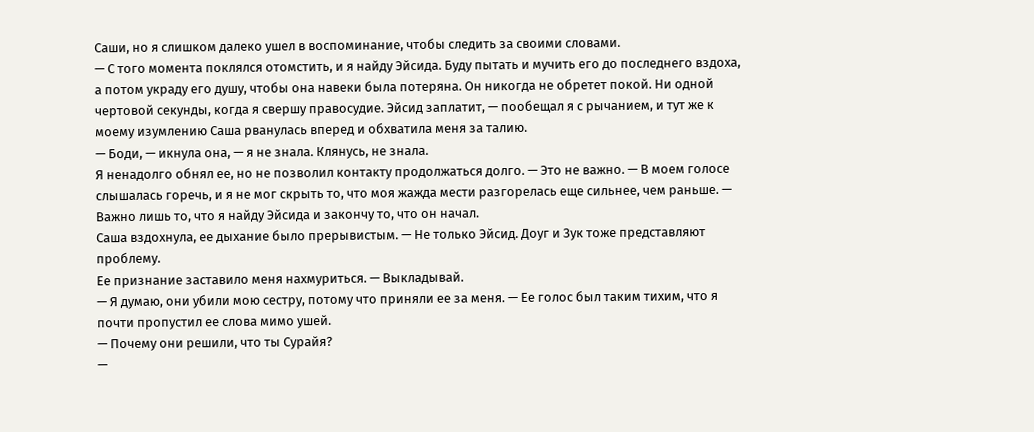Саши, но я слишком далеко ушел в воспоминание, чтобы следить за своими словами.
— С того момента поклялся отомстить, и я найду Эйсида. Буду пытать и мучить его до последнего вздоха, а потом украду его душу, чтобы она навеки была потеряна. Он никогда не обретет покой. Ни одной чертовой секунды, когда я свершу правосудие. Эйсид заплатит, — пообещал я с рычанием, и тут же к моему изумлению Саша рванулась вперед и обхватила меня за талию.
— Боди, — икнула она, — я не знала. Клянусь, не знала.
Я ненадолго обнял ее, но не позволил контакту продолжаться долго. — Это не важно. — В моем голосе слышалась горечь, и я не мог скрыть то, что моя жажда мести разгорелась еще сильнее, чем раньше. — Важно лишь то, что я найду Эйсида и закончу то, что он начал.
Саша вздохнула, ее дыхание было прерывистым. — Не только Эйсид. Доуг и Зук тоже представляют проблему.
Ее признание заставило меня нахмуриться. — Выкладывай.
— Я думаю, они убили мою сестру, потому что приняли ее за меня. — Ее голос был таким тихим, что я почти пропустил ее слова мимо ушей.
— Почему они решили, что ты Сурайя?
—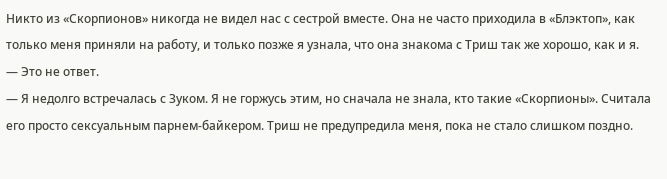Никто из «Скорпионов» никогда не видел нас с сестрой вместе. Она не часто приходила в «Блэктоп», как только меня приняли на работу, и только позже я узнала, что она знакома с Триш так же хорошо, как и я.
— Это не ответ.
— Я недолго встречалась с Зуком. Я не горжусь этим, но сначала не знала, кто такие «Скорпионы». Считала его просто сексуальным парнем-байкером. Триш не предупредила меня, пока не стало слишком поздно.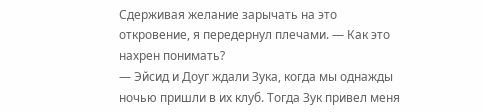Сдерживая желание зарычать на это откровение, я передернул плечами. — Как это нахрен понимать?
— Эйсид и Доуг ждали Зука, когда мы однажды ночью пришли в их клуб. Тогда Зук привел меня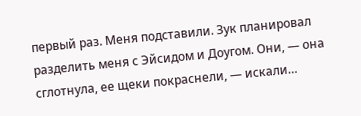первый раз. Меня подставили. Зук планировал разделить меня с Эйсидом и Доугом. Они, — она сглотнула, ее щеки покраснели, — искали…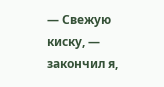— Свежую киску, — закончил я,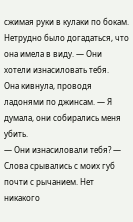сжимая руки в кулаки по бокам. Нетрудно было догадаться, что она имела в виду. — Они хотели изнасиловать тебя.
Она кивнула, проводя ладонями по джинсам. — Я думала, они собирались меня убить.
— Они изнасиловали тебя? — Слова срывались с моих губ почти с рычанием. Нет никакого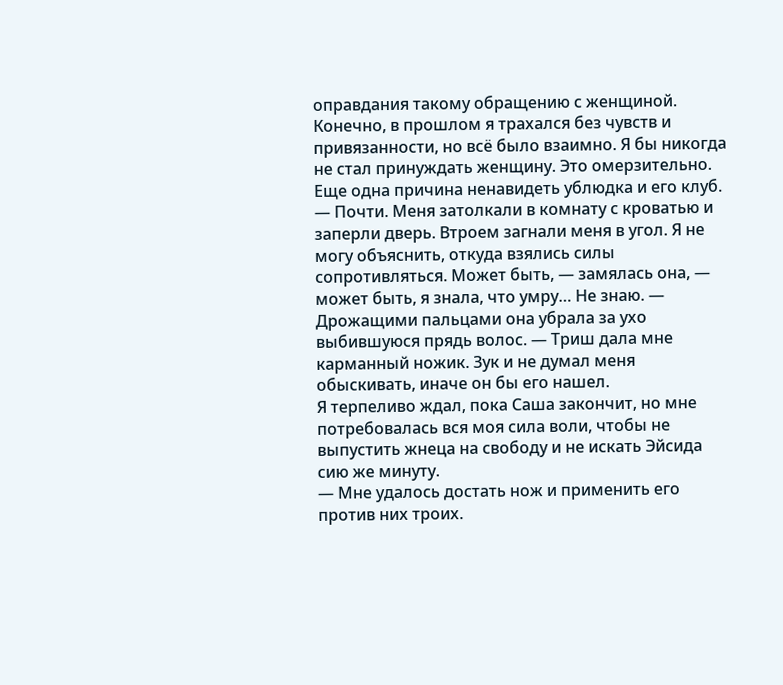оправдания такому обращению с женщиной. Конечно, в прошлом я трахался без чувств и привязанности, но всё было взаимно. Я бы никогда не стал принуждать женщину. Это омерзительно.
Еще одна причина ненавидеть ублюдка и его клуб.
— Почти. Меня затолкали в комнату с кроватью и заперли дверь. Втроем загнали меня в угол. Я не могу объяснить, откуда взялись силы сопротивляться. Может быть, — замялась она, — может быть, я знала, что умру… Не знаю. — Дрожащими пальцами она убрала за ухо выбившуюся прядь волос. — Триш дала мне карманный ножик. Зук и не думал меня обыскивать, иначе он бы его нашел.
Я терпеливо ждал, пока Саша закончит, но мне потребовалась вся моя сила воли, чтобы не выпустить жнеца на свободу и не искать Эйсида сию же минуту.
— Мне удалось достать нож и применить его против них троих.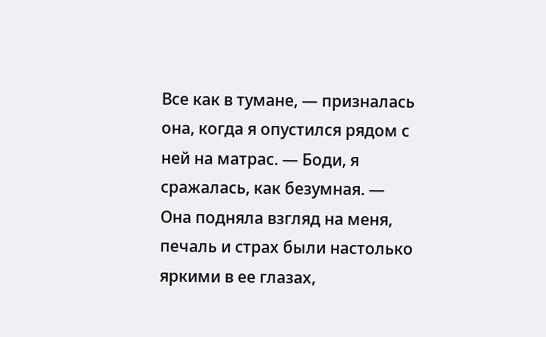Все как в тумане, — призналась она, когда я опустился рядом с ней на матрас. — Боди, я сражалась, как безумная. — Она подняла взгляд на меня, печаль и страх были настолько яркими в ее глазах,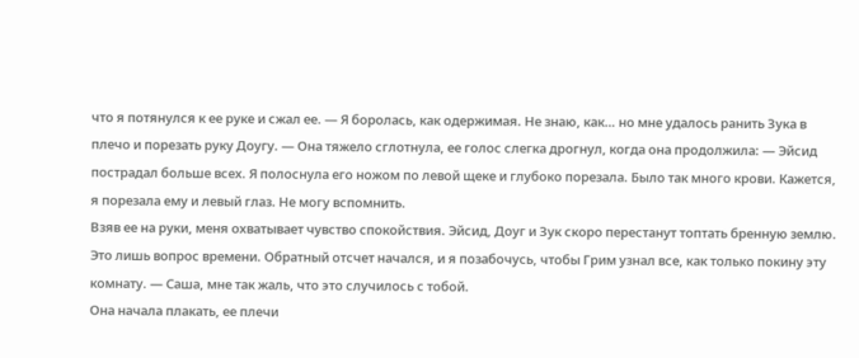что я потянулся к ее руке и сжал ее. — Я боролась, как одержимая. Не знаю, как… но мне удалось ранить Зука в плечо и порезать руку Доугу. — Она тяжело сглотнула, ее голос слегка дрогнул, когда она продолжила: — Эйсид пострадал больше всех. Я полоснула его ножом по левой щеке и глубоко порезала. Было так много крови. Кажется, я порезала ему и левый глаз. Не могу вспомнить.
Взяв ее на руки, меня охватывает чувство спокойствия. Эйсид, Доуг и Зук скоро перестанут топтать бренную землю. Это лишь вопрос времени. Обратный отсчет начался, и я позабочусь, чтобы Грим узнал все, как только покину эту комнату. — Саша, мне так жаль, что это случилось с тобой.
Она начала плакать, ее плечи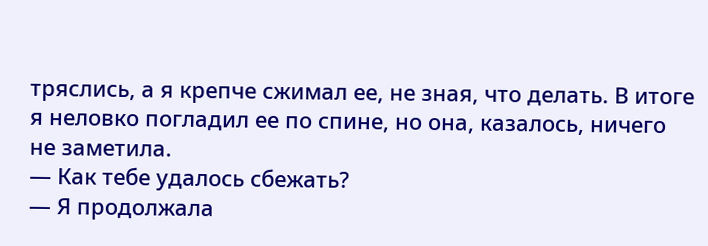тряслись, а я крепче сжимал ее, не зная, что делать. В итоге я неловко погладил ее по спине, но она, казалось, ничего не заметила.
— Как тебе удалось сбежать?
— Я продолжала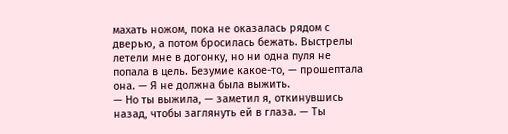махать ножом, пока не оказалась рядом с дверью, а потом бросилась бежать. Выстрелы летели мне в догонку, но ни одна пуля не попала в цель. Безумие какое-то, — прошептала она. — Я не должна была выжить.
— Но ты выжила, — заметил я, откинувшись назад, чтобы заглянуть ей в глаза. — Ты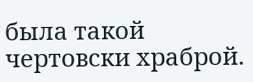была такой чертовски храброй.